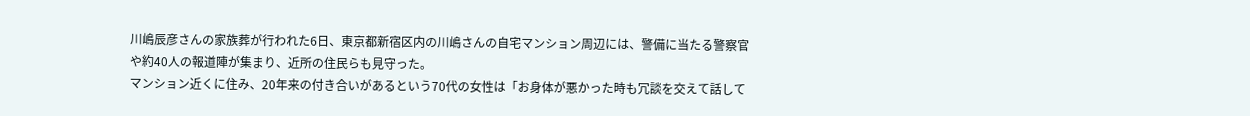川嶋辰彦さんの家族葬が行われた6日、東京都新宿区内の川嶋さんの自宅マンション周辺には、警備に当たる警察官や約40人の報道陣が集まり、近所の住民らも見守った。
マンション近くに住み、20年来の付き合いがあるという70代の女性は「お身体が悪かった時も冗談を交えて話して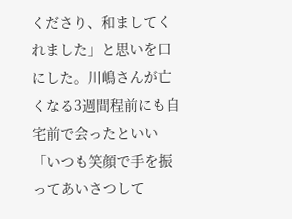くださり、和ましてくれました」と思いを口にした。川嶋さんが亡くなる3週間程前にも自宅前で会ったといい「いつも笑顔で手を振ってあいさつして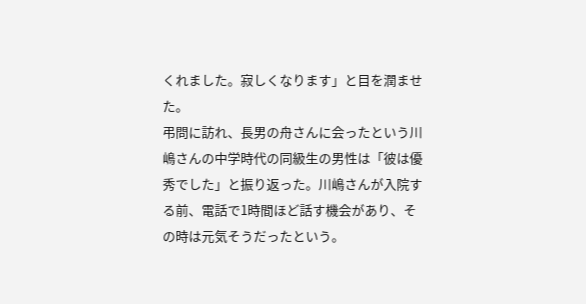くれました。寂しくなります」と目を潤ませた。
弔問に訪れ、長男の舟さんに会ったという川嶋さんの中学時代の同級生の男性は「彼は優秀でした」と振り返った。川嶋さんが入院する前、電話で1時間ほど話す機会があり、その時は元気そうだったという。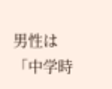男性は「中学時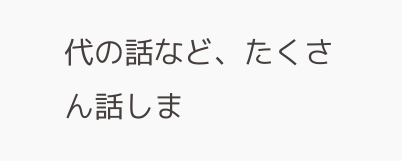代の話など、たくさん話しま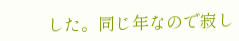した。同じ年なので寂し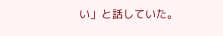い」と話していた。